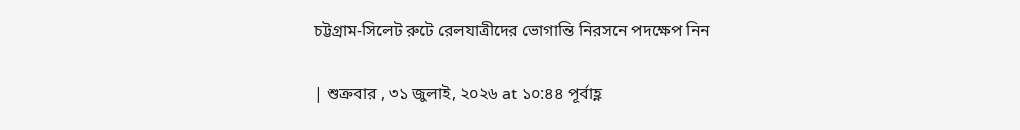চট্টগ্রাম-সিলেট রুটে রেলযাত্রীদের ভোগান্তি নিরসনে পদক্ষেপ নিন

| শুক্রবার , ৩১ জুলাই, ২০২৬ at ১০:৪৪ পূর্বাহ্ণ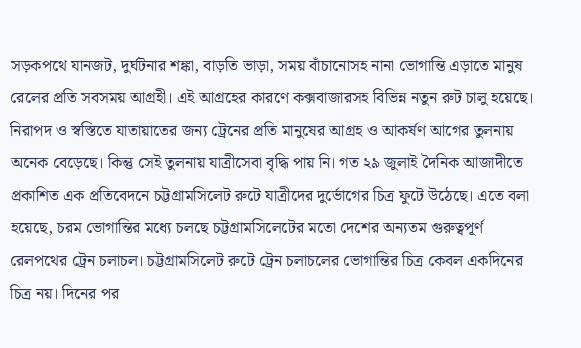সড়কপথে যানজট, দুর্ঘটনার শঙ্কা, বাড়তি ভাড়া, সময় বাঁচানোসহ নানা ভোগান্তি এড়াতে মানুষ রেলের প্রতি সবসময় আগ্রহী। এই আগ্রহের কারণে কক্সবাজারসহ বিভিন্ন নতুন রুট চালু হয়েছে। নিরাপদ ও স্বস্তিতে যাতায়াতের জন্য ট্রেনের প্রতি মানুষের আগ্রহ ও আকর্ষণ আগের তুলনায় অনেক বেড়েছে। কিন্তু সেই তুলনায় যাত্রীসেবা বৃদ্ধি পায় নি। গত ২৯ জুলাই দৈনিক আজাদীতে প্রকাশিত এক প্রতিবেদনে চট্টগ্রামসিলেট রুটে যাত্রীদের দুর্ভোগের চিত্র ফুটে উঠেছে। এতে বলা হয়েছে, চরম ভোগান্তির মধ্যে চলছে চট্টগ্রামসিলেটের মতো দেশের অন্যতম গুরুত্বপূর্ণ রেলপথের ট্রেন চলাচল। চট্টগ্রামসিলেট রুটে ট্রেন চলাচলের ভোগান্তির চিত্র কেবল একদিনের চিত্র নয়। দিনের পর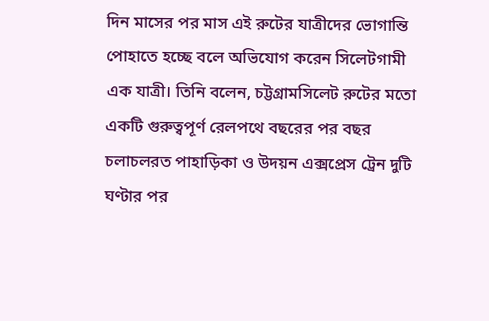দিন মাসের পর মাস এই রুটের যাত্রীদের ভোগান্তি পোহাতে হচ্ছে বলে অভিযোগ করেন সিলেটগামী এক যাত্রী। তিনি বলেন, চট্টগ্রামসিলেট রুটের মতো একটি গুরুত্বপূর্ণ রেলপথে বছরের পর বছর চলাচলরত পাহাড়িকা ও উদয়ন এক্সপ্রেস ট্রেন দুটি ঘণ্টার পর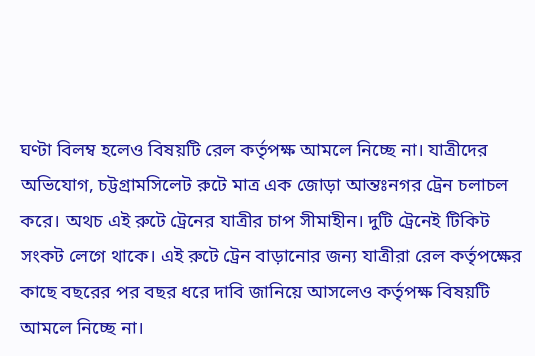ঘণ্টা বিলম্ব হলেও বিষয়টি রেল কর্তৃপক্ষ আমলে নিচ্ছে না। যাত্রীদের অভিযোগ, চট্টগ্রামসিলেট রুটে মাত্র এক জোড়া আন্তঃনগর ট্রেন চলাচল করে। অথচ এই রুটে ট্রেনের যাত্রীর চাপ সীমাহীন। দুটি ট্রেনেই টিকিট সংকট লেগে থাকে। এই রুটে ট্রেন বাড়ানোর জন্য যাত্রীরা রেল কর্তৃপক্ষের কাছে বছরের পর বছর ধরে দাবি জানিয়ে আসলেও কর্তৃপক্ষ বিষয়টি আমলে নিচ্ছে না।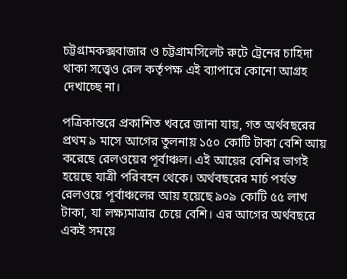চট্টগ্রামকক্সবাজার ও চট্টগ্রামসিলেট রুটে ট্রেনের চাহিদা থাকা সত্ত্বেও রেল কর্তৃপক্ষ এই ব্যাপারে কোনো আগ্রহ দেখাচ্ছে না।

পত্রিকান্তরে প্রকাশিত খবরে জানা যায়, গত অর্থবছরের প্রথম ৯ মাসে আগের তুলনায় ১৫০ কোটি টাকা বেশি আয় করেছে রেলওয়ের পূর্বাঞ্চল। এই আয়ের বেশির ভাগই হয়েছে যাত্রী পরিবহন থেকে। অর্থবছরের মার্চ পর্যন্ত রেলওয়ে পূর্বাঞ্চলের আয় হয়েছে ৯০৯ কোটি ৫৫ লাখ টাকা, যা লক্ষ্যমাত্রার চেয়ে বেশি। এর আগের অর্থবছরে একই সময়ে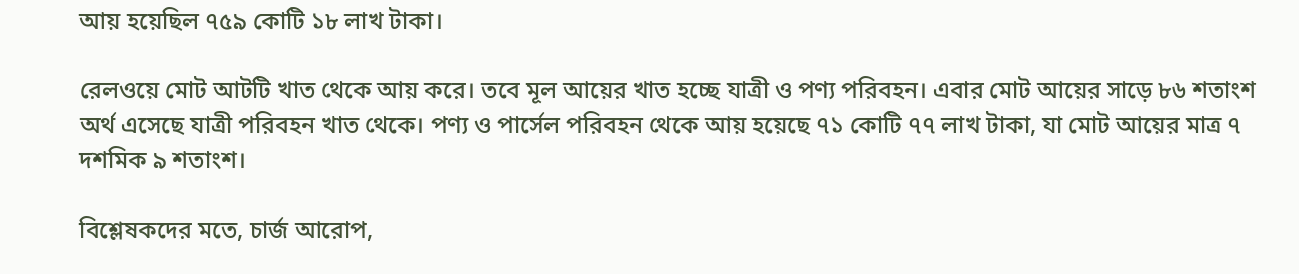আয় হয়েছিল ৭৫৯ কোটি ১৮ লাখ টাকা।

রেলওয়ে মোট আটটি খাত থেকে আয় করে। তবে মূল আয়ের খাত হচ্ছে যাত্রী ও পণ্য পরিবহন। এবার মোট আয়ের সাড়ে ৮৬ শতাংশ অর্থ এসেছে যাত্রী পরিবহন খাত থেকে। পণ্য ও পার্সেল পরিবহন থেকে আয় হয়েছে ৭১ কোটি ৭৭ লাখ টাকা, যা মোট আয়ের মাত্র ৭ দশমিক ৯ শতাংশ।

বিশ্লেষকদের মতে, চার্জ আরোপ,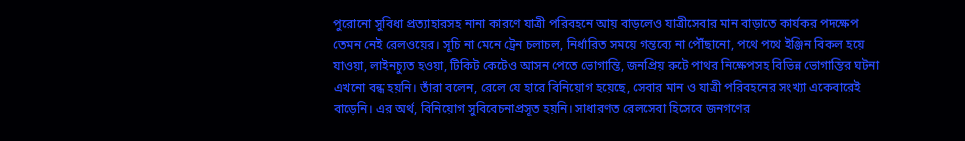পুরোনো সুবিধা প্রত্যাহারসহ নানা কারণে যাত্রী পরিবহনে আয় বাড়লেও যাত্রীসেবার মান বাড়াতে কার্যকর পদক্ষেপ তেমন নেই রেলওয়ের। সূচি না মেনে ট্রেন চলাচল, নির্ধারিত সময়ে গন্তব্যে না পৌঁছানো, পথে পথে ইঞ্জিন বিকল হয়ে যাওয়া, লাইনচ্যুত হওয়া, টিকিট কেটেও আসন পেতে ভোগান্তি, জনপ্রিয় রুটে পাথর নিক্ষেপসহ বিভিন্ন ভোগান্তির ঘটনা এখনো বন্ধ হয়নি। তাঁরা বলেন, রেলে যে হারে বিনিয়োগ হয়েছে, সেবার মান ও যাত্রী পরিবহনের সংখ্যা একেবারেই বাড়েনি। এর অর্থ, বিনিয়োগ সুবিবেচনাপ্রসূত হয়নি। সাধারণত রেলসেবা হিসেবে জনগণের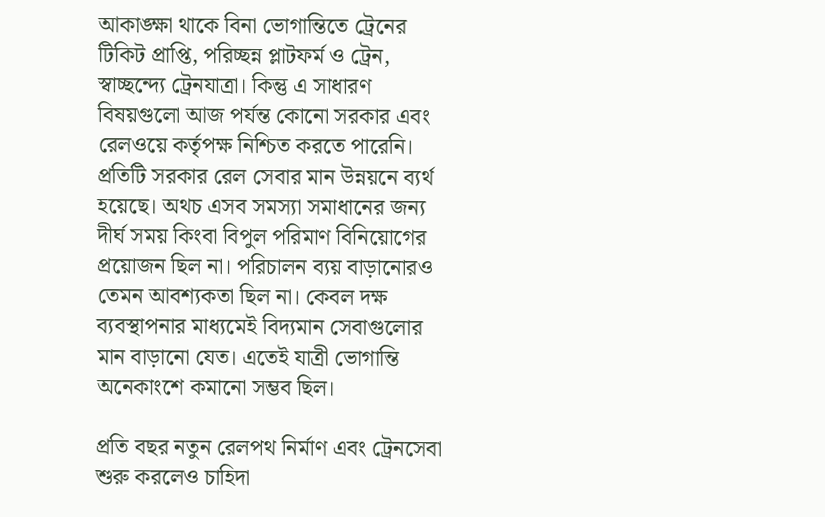আকাঙ্ক্ষা থাকে বিনা ভোগান্তিতে ট্রেনের টিকিট প্রাপ্তি, পরিচ্ছন্ন প্লাটফর্ম ও ট্রেন, স্বাচ্ছন্দ্যে ট্রেনযাত্রা। কিন্তু এ সাধারণ বিষয়গুলো আজ পর্যন্ত কোনো সরকার এবং রেলওয়ে কর্তৃপক্ষ নিশ্চিত করতে পারেনি। প্রতিটি সরকার রেল সেবার মান উন্নয়নে ব্যর্থ হয়েছে। অথচ এসব সমস্যা সমাধানের জন্য দীর্ঘ সময় কিংবা বিপুল পরিমাণ বিনিয়োগের প্রয়োজন ছিল না। পরিচালন ব্যয় বাড়ানোরও তেমন আবশ্যকতা ছিল না। কেবল দক্ষ ব্যবস্থাপনার মাধ্যমেই বিদ্যমান সেবাগুলোর মান বাড়ানো যেত। এতেই যাত্রী ভোগান্তি অনেকাংশে কমানো সম্ভব ছিল।

প্রতি বছর নতুন রেলপথ নির্মাণ এবং ট্রেনসেবা শুরু করলেও চাহিদা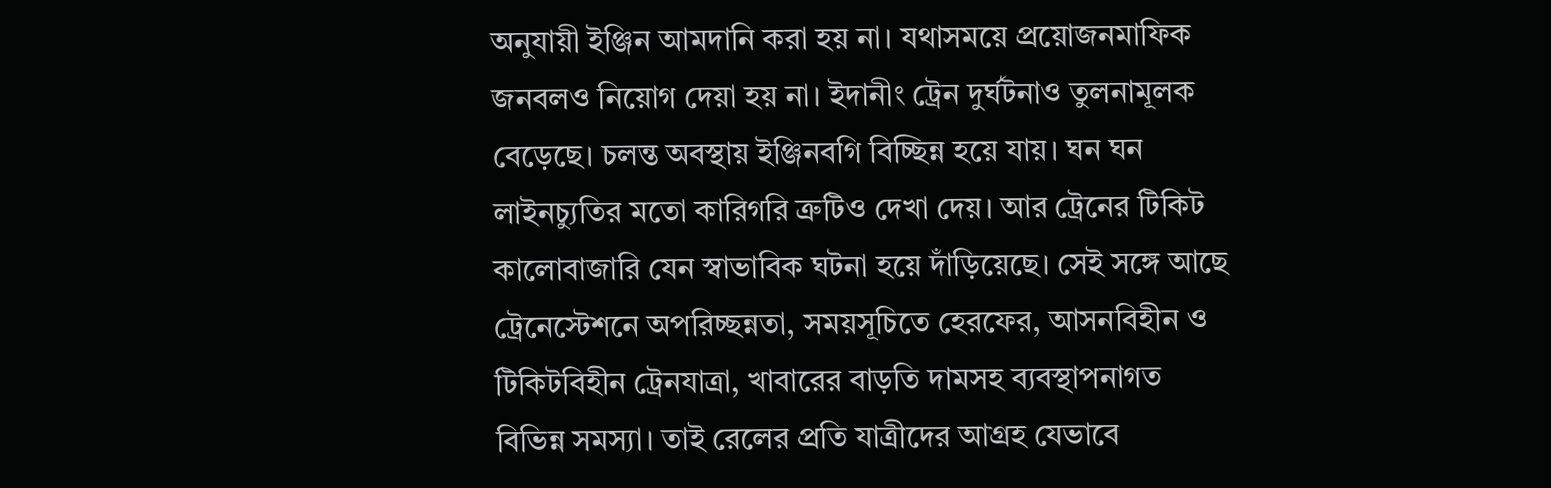অনুযায়ী ইঞ্জিন আমদানি করা হয় না। যথাসময়ে প্রয়োজনমাফিক জনবলও নিয়োগ দেয়া হয় না। ইদানীং ট্রেন দুর্ঘটনাও তুলনামূলক বেড়েছে। চলন্ত অবস্থায় ইঞ্জিনবগি বিচ্ছিন্ন হয়ে যায়। ঘন ঘন লাইনচ্যুতির মতো কারিগরি ত্রুটিও দেখা দেয়। আর ট্রেনের টিকিট কালোবাজারি যেন স্বাভাবিক ঘটনা হয়ে দাঁড়িয়েছে। সেই সঙ্গে আছে ট্রেনেস্টেশনে অপরিচ্ছন্নতা, সময়সূচিতে হেরফের, আসনবিহীন ও টিকিটবিহীন ট্রেনযাত্রা, খাবারের বাড়তি দামসহ ব্যবস্থাপনাগত বিভিন্ন সমস্যা। তাই রেলের প্রতি যাত্রীদের আগ্রহ যেভাবে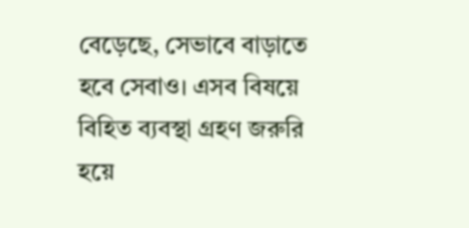বেড়েছে, সেভাবে বাড়াতে হবে সেবাও। এসব বিষয়ে বিহিত ব্যবস্থা গ্রহণ জরুরি হয়ে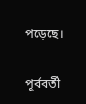পড়েছে।

পূর্ববর্তী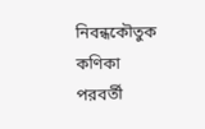নিবন্ধকৌতুক কণিকা
পরবর্তী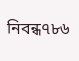নিবন্ধ৭৮৬